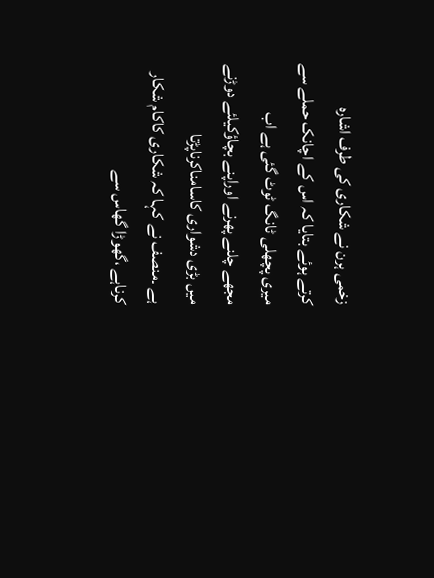زخمی ہرن نے شکاری کی طرف اشارہ
کرتے ہوئے بتایا کہ اس کے اچانک حملے سے میری پچھلی ٹانگ ٹوٹ گئی ہے اب
مجھے چلنے پھرنے اوراپنے بچاؤکیلئے دوڑنے میں بڑی دشواری کاسامناکرناپڑتا
ہے ۔منصف نے کہا کہ شکاری کاکام شکار کرناہے ،گھوڑا گھاس سے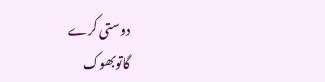دوستی کرے
گاتوبھوک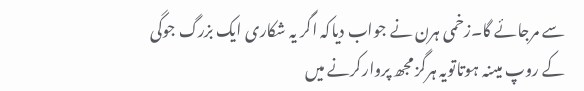سے مرجائے گا۔زخمی ہرن نے جواب دیاکہ اگر یہ شکاری ایک بزرگ جوگی
کے روپ میںنہ ہوتاتویہ ہرگز مجھ پروارکرنے میں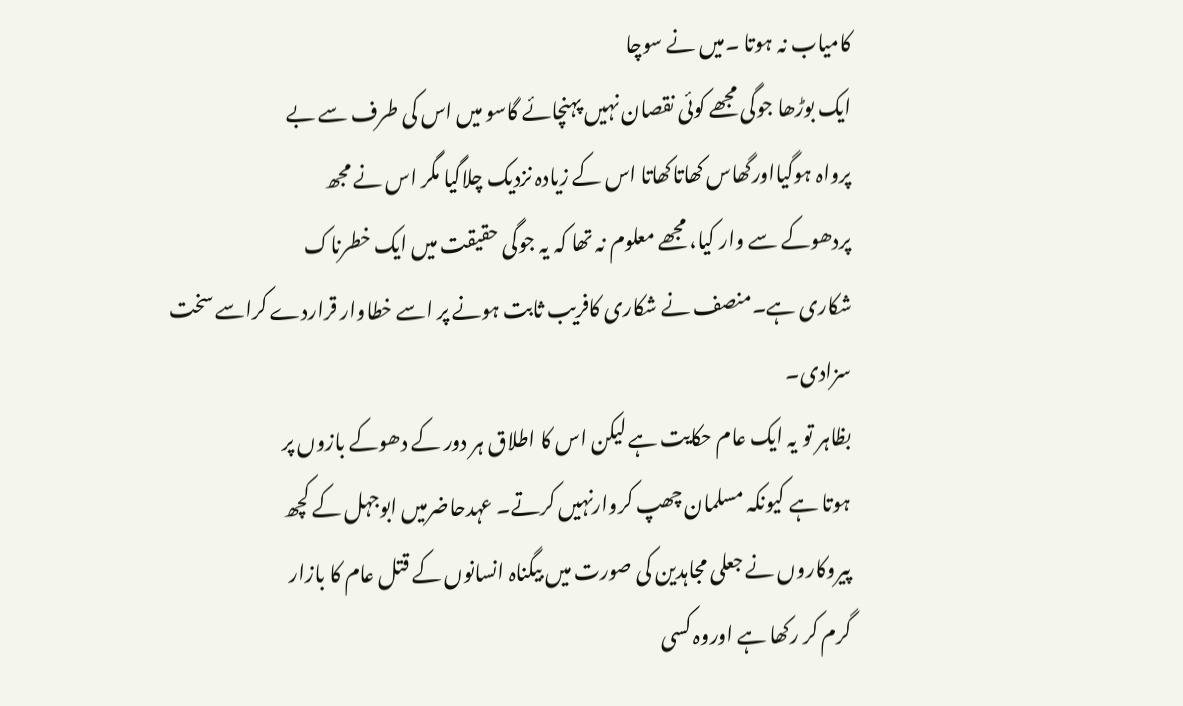کامیاب نہ ہوتا ۔میں نے سوچا
ایک بوڑھا جوگی مجھے کوئی نقصان نہیں پہنچائے گاسو میں اس کی طرف سے بے
پرواہ ہوگیااورگھاس کھاتاکھاتا اس کے زیادہ نزدیک چلاگیا مگر اس نے مجھ
پردھوکے سے وار کیا، مجھے معلوم نہ تھا کہ یہ جوگی حقیقت میں ایک خطرناک
شکاری ہے۔منصف نے شکاری کافریب ثابت ہونے پر اسے خطاوار قراردے کراسے سخت
سزادی۔
بظاہر تو یہ ایک عام حکایت ہے لیکن اس کا اطلاق ہر دور کے دھوکے بازوں پر
ہوتا ہے کیونکہ مسلمان چھپ کروارنہیں کرتے۔ عہدحاضرمیں ابوجہل کے کچھ
پیروکاروں نے جعلی مجاہدین کی صورت میں بیگناہ انسانوں کے قتل عام کا بازار
گرم کر رکھا ہے اوروہ کسی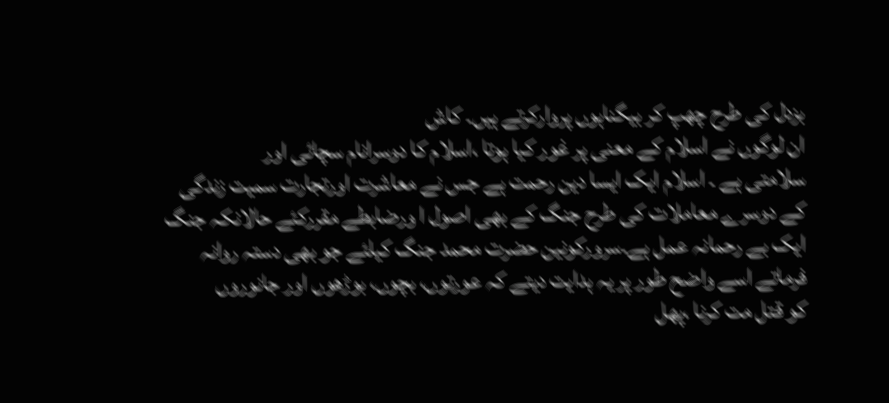بزدل کی طرح چھپ کر بیگناہوں پروارکرتے ہیں۔ کاش
ان لوگوں نے اسلام کے معنی پر غور کیا ہوتا ،اسلام کا دوسرانام سچائی اور
سلامتی ہے ۔ اسلام ایک ایسا دین رحمت ہے جس نے معاشرت اورتجارت سمیت زندگی
کے دوسرے معاملات کی طرح جنگ کے بھی اصول ا ورضابطے مقررکئے حالانکہ جنگ
ایک بے رحمانہ عمل ہے۔سرورکونین حضرت محمد جنگ کیلئے جو بھی دستہ روانہ
فرماتے اسے واضح طور پر یہ ہدایت دیتے کہ عورتوں، بچوں، بوڑھوں اور جانوروں
کو قتل مت کرنا ،پھل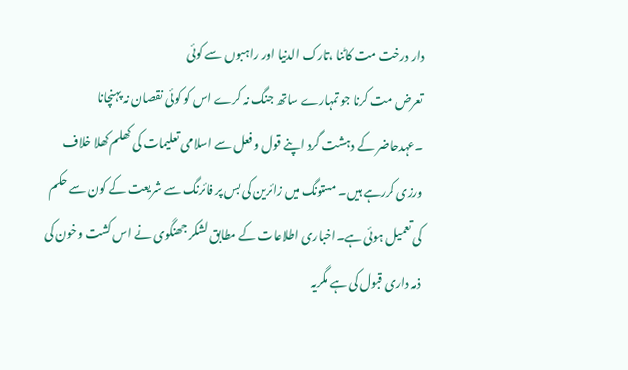دار درخت مت کاٹنا ،تارک الدنیا اور راہبوں سے کوئی
تعرض مت کرنا جو تمہارے ساتھ جنگ نہ کرے اس کو کوئی نقصان نہ پہنچانا
۔عہدحاضر کے دہشت گرد اپنے قول و فعل سے اسلامی تعلیمات کی کھلم کھلا خلاف
ورزی کررہے ہیں۔ مستونگ میں زائرین کی بس پر فائرنگ سے شریعت کے کون سے حکم
کی تعمیل ہوئی ہے۔اخباری اطلاعات کے مطابق لشکر جھنگوی نے اس کشت وخون کی
ذمہ داری قبول کی ہے مگریہ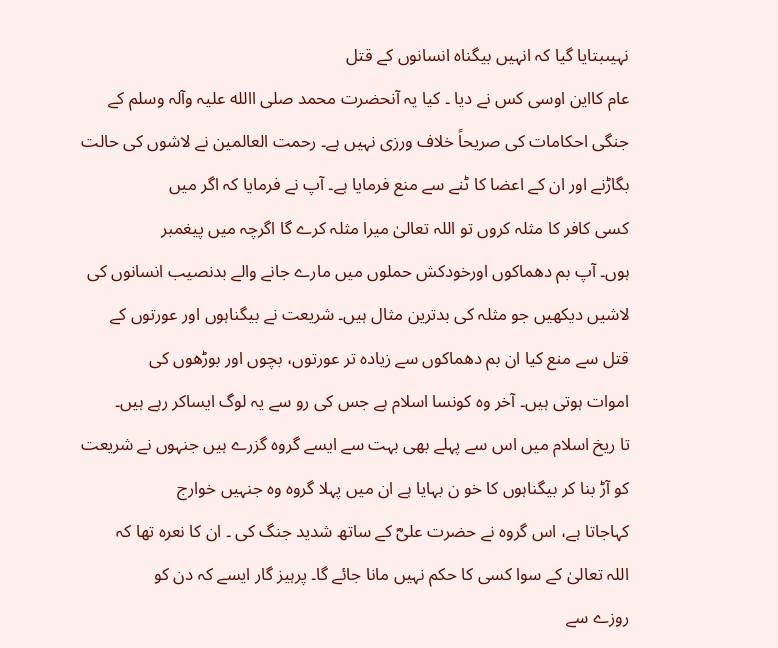نہیںبتایا گیا کہ انہیں بیگناہ انسانوں کے قتل
عام کااین اوسی کس نے دیا ۔ کیا یہ آنحضرت محمد صلی االله علیہ وآلہ وسلم کے
جنگی احکامات کی صریحاً خلاف ورزی نہیں ہے۔ رحمت العالمین نے لاشوں کی حالت
بگاڑنے اور ان کے اعضا کا ٹنے سے منع فرمایا ہے۔ آپ نے فرمایا کہ اگر میں
کسی کافر کا مثلہ کروں تو اللہ تعالیٰ میرا مثلہ کرے گا اگرچہ میں پیغمبر
ہوں۔ آپ بم دھماکوں اورخودکش حملوں میں مارے جانے والے بدنصیب انسانوں کی
لاشیں دیکھیں جو مثلہ کی بدترین مثال ہیں۔ شریعت نے بیگناہوں اور عورتوں کے
قتل سے منع کیا ان بم دھماکوں سے زیادہ تر عورتوں، بچوں اور بوڑھوں کی
اموات ہوتی ہیں۔ آخر وہ کونسا اسلام ہے جس کی رو سے یہ لوگ ایساکر رہے ہیں۔
تا ریخ اسلام میں اس سے پہلے بھی بہت سے ایسے گروہ گزرے ہیں جنہوں نے شریعت
کو آڑ بنا کر بیگناہوں کا خو ن بہایا ہے ان میں پہلا گروہ وہ جنہیں خوارج
کہاجاتا ہے، اس گروہ نے حضرت علیؓ کے ساتھ شدید جنگ کی ۔ ان کا نعرہ تھا کہ
اللہ تعالیٰ کے سوا کسی کا حکم نہیں مانا جائے گا۔ پرہیز گار ایسے کہ دن کو
روزے سے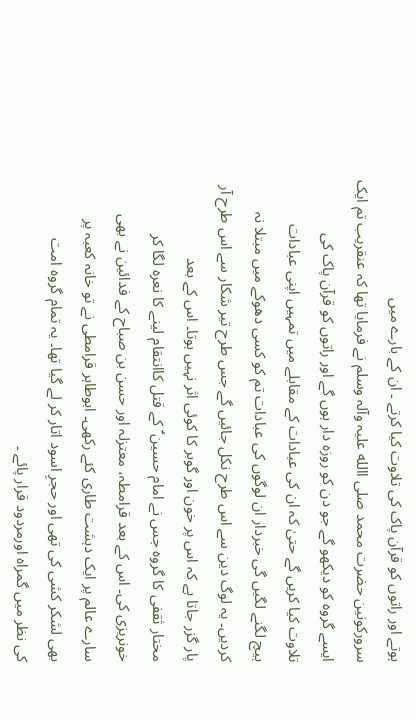ہوتے اور راتوں کو قرآن پاک کی تلاوت کیا کرتے ۔ ان کے بارے میں
سرورکونین حضرت محمد صلی االله علیہ وآلہ وسلم نے فرمایا تھا کہ عنقریب تم ایک
ایسے گروہ کو دیکھو گے جو دن کو روزہ دار ہوں گے اور راتوں کو قرآن پاک کی
تلاوت کیا کریں گے حتیٰ کہ ان کی عبادات کے مقابلے میں تمہیں اپنی عبادات
ہیچ لگنے لگیں گی خبردار ان لوگوں کی عبادات تم کو کسی دھوکے میں مبتلا نہ
کردیں۔ یہ لوگ دین سے اس طرح نکل جائیں گے جس طرح تیر شکار سے اس طرح آر
پار گزر جاتا ہے کہ اس پر خون اور گوبر کا کوئی اثر نہیں ہوتا۔ اس کے بعد
مختار ثقفی کا گروہ جس نے امام حسین ؑ کے قتل کاانتقام لینے کا نعرہ لگا کر
خونریزی کی۔ اس کے بعد قرامطہ، معتزلہ اور حسن بن صباح کے فدائین نے بھی
سارے عالم پر ایک دہشت طاری کئے رکھی۔ ابوطاہر قرامطی نے تو خانہ کعبہ پر
بھی لشکر کشی کی تھی اور حجرِ اسود اتار کر لے گیا تھا۔ یہ تمام گروہ امت
کی نظر میں گمراہ اورمردود قرار پائے ۔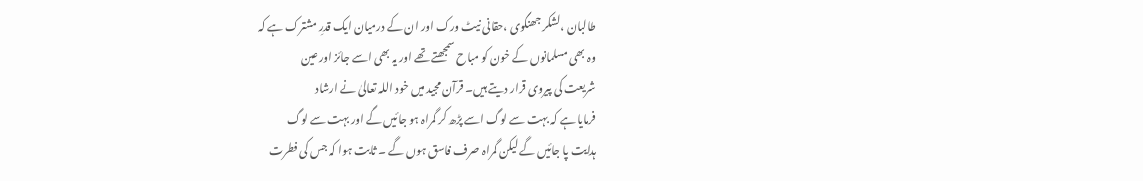طالبان ،لشکر جھنگوی ،حقانی نیٹ ورک اور ان کے درمیان ایک قدرِ مشترک ہے کہ
وہ بھی مسلمانوں کے خون کو مباح سمجھتے تھے اور یہ بھی اسے جائز اور عین
شریعت کی پیروی قرار دیتے ہیں۔ قرآن مجید میں خود اللہ تعالیٰ نے ارشاد
فرمایا ہے کہ بہت سے لوگ اسے پڑھ کر گمراہ ہو جائیں گے اور بہت سے لوگ
ہدایت پا جائیں گے لیکن گمراہ صرف فاسق ہوں گے ۔ ثابت ہوا کہ جس کی فطرت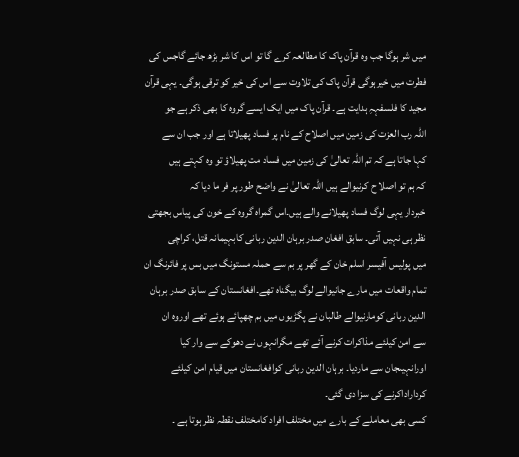میں شر ہوگا جب وہ قرآن پاک کا مطالعہ کرے گا تو اس کا شر بڑھ جائے گاجس کی
فطرت میں خیرہوگی قرآن پاک کی تلاوت سے اس کی خیر کو ترقی ہوگی۔ یہی قرآن
مجید کا فلسفہہِ ہدایت ہے۔ قرآن پاک میں ایک ایسے گروہ کا بھی ذکر ہے جو
اللہ رب العزت کی زمین میں اصلاح کے نام پر فساد پھیلاتا ہے اور جب ان سے
کہا جاتا ہے کہ تم اللہ تعالیٰ کی زمین میں فساد مت پھیلاؤ تو وہ کہتے ہیں
کہ ہم تو اصلا ح کرنیوالے ہیں اللہ تعالیٰ نے واضح طور پر فر ما دیا کہ
خبردار یہی لوگ فساد پھیلانے والے ہیں۔اس گمراہ گروہ کے خون کی پیاس بجھتی
نظر ہی نہیں آتی۔ سابق افغان صدر برہان الدین ربانی کابہیمانہ قتل، کراچی
میں پولیس آفیسر اسلم خان کے گھر پر بم سے حملہ مستونگ میں بس پر فائرنگ ان
تمام واقعات میں مارے جانیوالے لوگ بیگناہ تھے۔افغانستان کے سابق صدر برہان
الدین ربانی کومارنیوالے طالبان نے پگڑیوں میں بم چھپائے ہوئے تھے اوروہ ان
سے امن کیلئے مذاکرات کرنے آئے تھے مگرانہوں نے دھوکے سے وار کیا
اورانہیںجان سے ماردیا۔ برہان الدین ربانی کوافغانستان میں قیام امن کیلئے
کرداراداکرنے کی سزا دی گئی۔
کسی بھی معاملے کے بارے میں مختلف افراد کامختلف نقطہ نظر ہوتا ہے ۔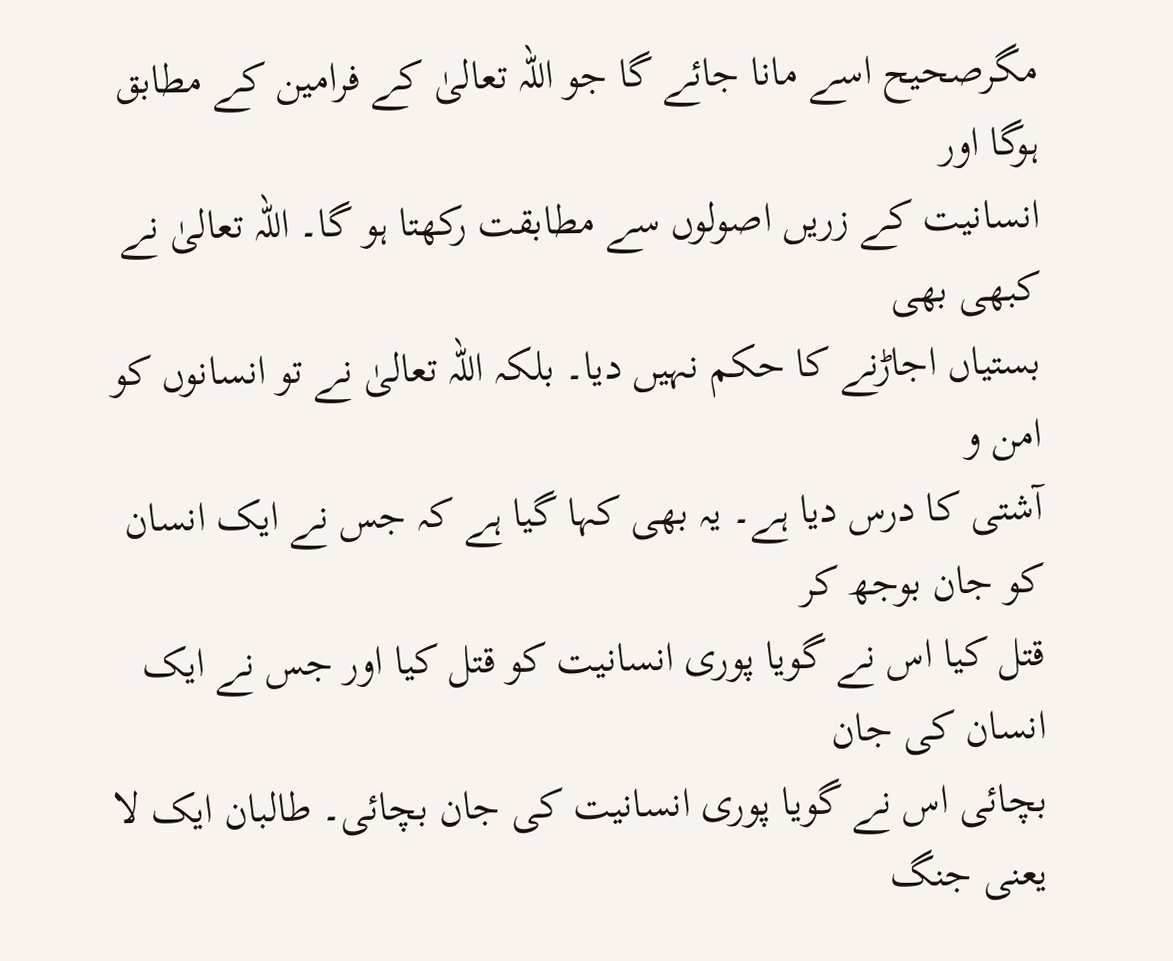مگرصحیح اسے مانا جائے گا جو اللہ تعالیٰ کے فرامین کے مطابق ہوگا اور
انسانیت کے زریں اصولوں سے مطابقت رکھتا ہو گا۔ اللہ تعالیٰ نے کبھی بھی
بستیاں اجاڑنے کا حکم نہیں دیا۔ بلکہ اللہ تعالیٰ نے تو انسانوں کو امن و
آشتی کا درس دیا ہے۔ یہ بھی کہا گیا ہے کہ جس نے ایک انسان کو جان بوجھ کر
قتل کیا اس نے گویا پوری انسانیت کو قتل کیا اور جس نے ایک انسان کی جان
بچائی اس نے گویا پوری انسانیت کی جان بچائی۔ طالبان ایک لا یعنی جنگ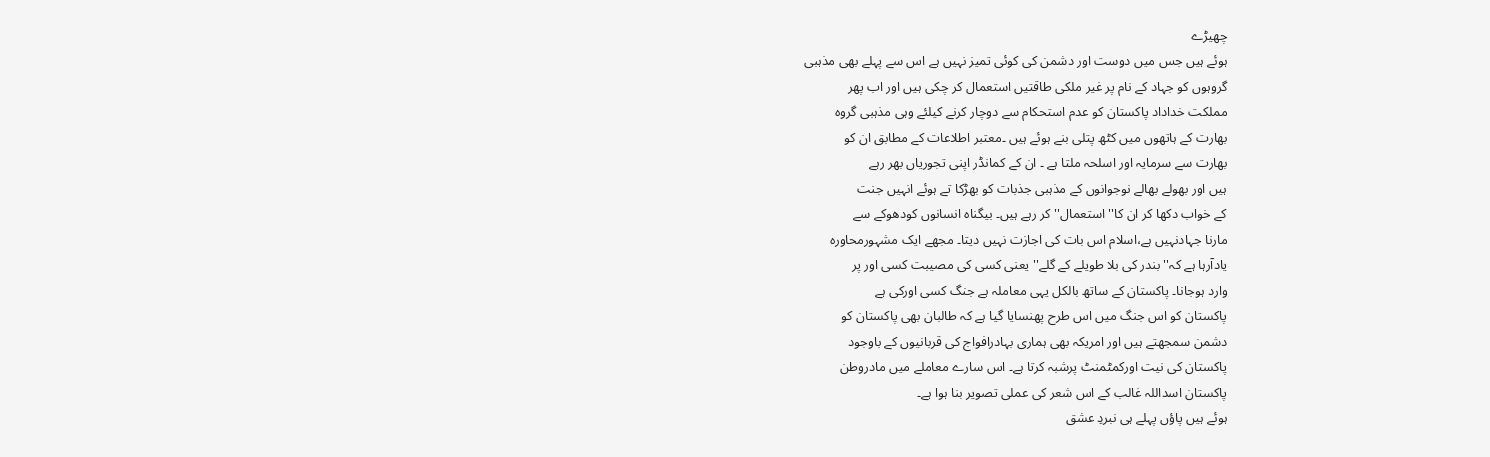چھیڑے
ہوئے ہیں جس میں دوست اور دشمن کی کوئی تمیز نہیں ہے اس سے پہلے بھی مذہبی
گروہوں کو جہاد کے نام پر غیر ملکی طاقتیں استعمال کر چکی ہیں اور اب پھر
مملکت خداداد پاکستان کو عدم استحکام سے دوچار کرنے کیلئے وہی مذہبی گروہ
بھارت کے ہاتھوں میں کٹھ پتلی بنے ہوئے ہیں ۔معتبر اطلاعات کے مطابق ان کو
بھارت سے سرمایہ اور اسلحہ ملتا ہے ۔ ان کے کمانڈر اپنی تجوریاں بھر رہے
ہیں اور بھولے بھالے نوجوانوں کے مذہبی جذبات کو بھڑکا تے ہوئے انہیں جنت
کے خواب دکھا کر ان کا''استعمال'' کر رہے ہیں۔ بیگناہ انسانوں کودھوکے سے
مارنا جہادنہیں ہے،اسلام اس بات کی اجازت نہیں دیتا۔ مجھے ایک مشہورمحاورہ
یادآرہا ہے کہ'' بندر کی بلا طویلے کے گلے'' یعنی کسی کی مصیبت کسی اور پر
وارد ہوجانا۔ پاکستان کے ساتھ بالکل یہی معاملہ ہے جنگ کسی اورکی ہے
پاکستان کو اس جنگ میں اس طرح پھنسایا گیا ہے کہ طالبان بھی پاکستان کو
دشمن سمجھتے ہیں اور امریکہ بھی ہماری بہادرافواج کی قربانیوں کے باوجود
پاکستان کی نیت اورکمٹمنٹ پرشبہ کرتا ہے۔ اس سارے معاملے میں مادروطن
پاکستان اسداللہ غالب کے اس شعر کی عملی تصویر بنا ہوا ہے۔
ہوئے ہیں پاؤں پہلے ہی نبردِ عشق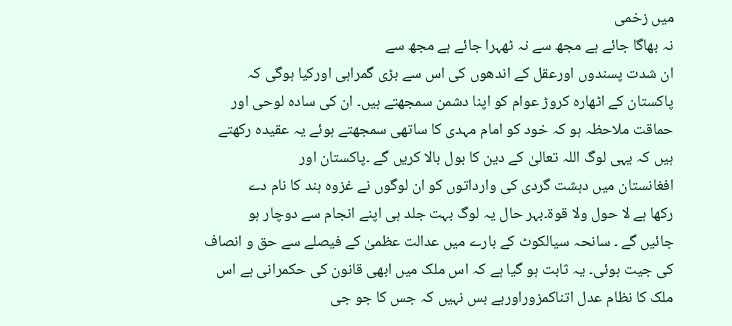میں زخمی
نہ بھاگا جائے ہے مجھ سے نہ ٹھہرا جائے ہے مجھ سے
ان شدت پسندوں اورعقل کے اندھوں کی اس سے بڑی گمراہی اورکیا ہوگی کہ
پاکستان کے اٹھارہ کروڑ عوام کو اپنا دشمن سمجھتے ہیں۔ ان کی سادہ لوحی اور
حماقت ملاحظہ ہو کہ خود کو امام مہدی کا ساتھی سمجھتے ہوئے یہ عقیدہ رکھتے
ہیں کہ یہی لوگ اللہ تعالیٰ کے دین کا بول بالا کریں گے ۔پاکستان اور
افغانستان میں دہشت گردی کی وارداتوں کو ان لوگوں نے غزوہ ہند کا نام دے
رکھا ہے لا حول ولا قوة۔بہر حال یہ لوگ بہت جلد ہی اپنے انجام سے دوچار ہو
جائیں گے ۔ سانحہ سیالکوٹ کے بارے میں عدالت عظمیٰ کے فیصلے سے حق و انصاف
کی جیت ہوئی۔ یہ ثابت ہو گیا ہے کہ اس ملک میں ابھی قانون کی حکمرانی ہے اس
ملک کا نظام عدل اتناکمزوراوربے بس نہیں کہ جس کا جو جی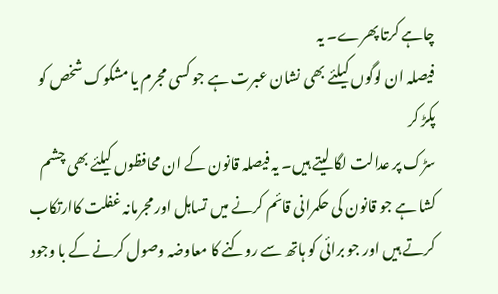چاہے کرتا پھرے۔ یہ
فیصلہ ان لوگوں کیلئے بھی نشان عبرت ہے جو کسی مجرم یا مشکوک شخص کو پکڑ کر
سڑک پر عدالت لگا لیتے ہیں۔ یہ فیصلہ قانون کے ان محافظوں کیلئے بھی چشم
کشا ہے جو قانون کی حکمرانی قائم کرنے میں تساہل اور مجرمانہ غفلت کاارتکاب
کرتے ہیں اور جو برائی کو ہاتھ سے روکنے کا معاوضہ وصول کرنے کے با وجود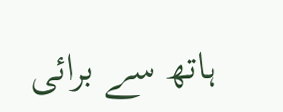ہاتھ سے برائی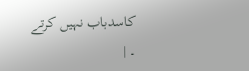کاسدباب نہیں کرتے ۔ |